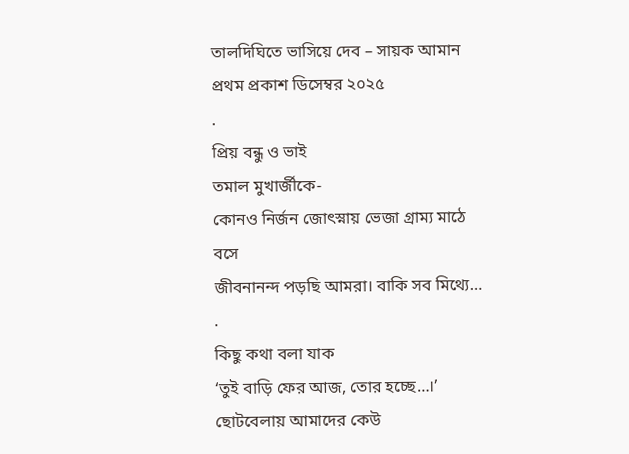তালদিঘিতে ভাসিয়ে দেব – সায়ক আমান
প্রথম প্রকাশ ডিসেম্বর ২০২৫
.
প্রিয় বন্ধু ও ভাই
তমাল মুখার্জীকে-
কোনও নির্জন জোৎস্নায় ভেজা গ্রাম্য মাঠে বসে
জীবনানন্দ পড়ছি আমরা। বাকি সব মিথ্যে…
.
কিছু কথা বলা যাক
‘তুই বাড়ি ফের আজ, তোর হচ্ছে…।’
ছোটবেলায় আমাদের কেউ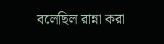বলেছিল রান্না করা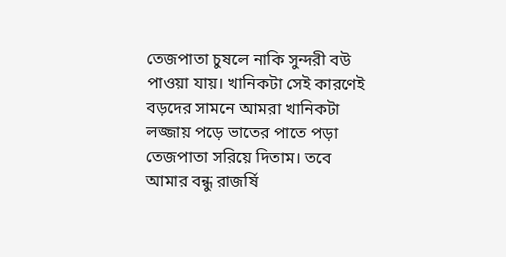তেজপাতা চুষলে নাকি সুন্দরী বউ পাওয়া যায়। খানিকটা সেই কারণেই বড়দের সামনে আমরা খানিকটা লজ্জায় পড়ে ভাতের পাতে পড়া তেজপাতা সরিয়ে দিতাম। তবে আমার বন্ধু রাজর্ষি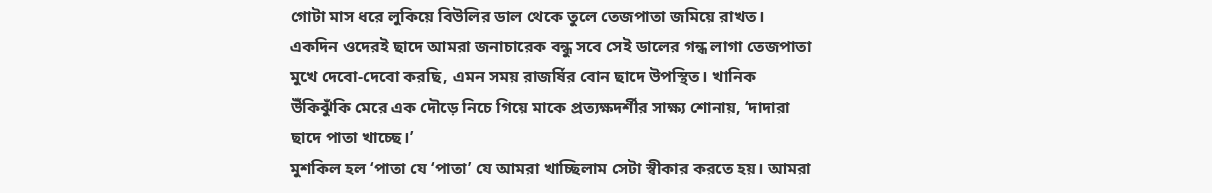গোটা মাস ধরে লুকিয়ে বিউলির ডাল থেকে তুলে তেজপাতা জমিয়ে রাখত। একদিন ওদেরই ছাদে আমরা জনাচারেক বন্ধু সবে সেই ডালের গন্ধ লাগা তেজপাতা মুখে দেবো-দেবো করছি, এমন সময় রাজর্ষির বোন ছাদে উপস্থিত। খানিক উঁকিঝুঁকি মেরে এক দৌড়ে নিচে গিয়ে মাকে প্রত্যক্ষদর্শীর সাক্ষ্য শোনায়, ‘দাদারা ছাদে পাতা খাচ্ছে।’
মুশকিল হল ‘পাতা যে ‘পাতা’ যে আমরা খাচ্ছিলাম সেটা স্বীকার করতে হয়। আমরা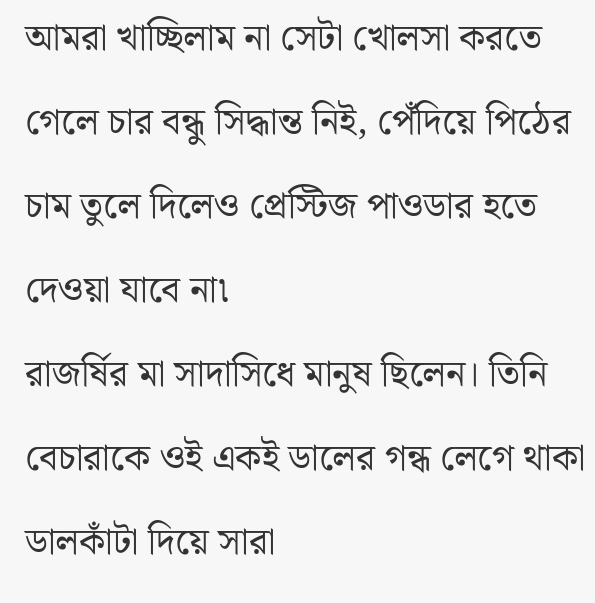আমরা খাচ্ছিলাম না সেটা খোলসা করতে গেলে চার বন্ধু সিদ্ধান্ত নিই, পেঁদিয়ে পিঠের চাম তুলে দিলেও প্রেস্টিজ পাওডার হতে দেওয়া যাবে না৷
রাজর্ষির মা সাদাসিধে মানুষ ছিলেন। তিনি বেচারাকে ওই একই ডালের গন্ধ লেগে থাকা ডালকাঁটা দিয়ে সারা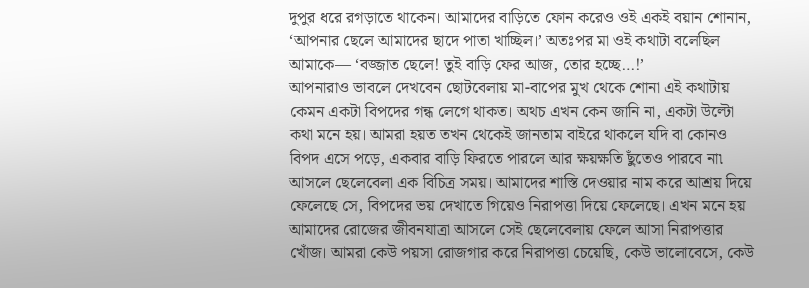দুপুর ধরে রগড়াতে থাকেন। আমাদের বাড়িতে ফোন করেও ওই একই বয়ান শোনান, ‘আপনার ছেলে আমাদের ছাদে পাতা খাচ্ছিল।’ অতঃপর মা ওই কথাটা বলেছিল আমাকে— ‘বজ্জাত ছেলে! তুই বাড়ি ফের আজ, তোর হচ্ছে…!’
আপনারাও ভাবলে দেখবেন ছোটবেলায় মা-বাপের মুখ থেকে শোনা এই কথাটায় কেমন একটা বিপদের গন্ধ লেগে থাকত। অথচ এখন কেন জানি না, একটা উল্টো কথা মনে হয়। আমরা হয়ত তখন থেকেই জানতাম বাইরে থাকলে যদি বা কোনও বিপদ এসে পড়ে, একবার বাড়ি ফিরতে পারলে আর ক্ষয়ক্ষতি ছুঁতেও পারবে না৷
আসলে ছেলেবেলা এক বিচিত্র সময়। আমাদের শাস্তি দেওয়ার নাম করে আশ্রয় দিয়ে ফেলেছে সে, বিপদের ভয় দেখাতে গিয়েও নিরাপত্তা দিয়ে ফেলেছে। এখন মনে হয় আমাদের রোজের জীবনযাত্রা আসলে সেই ছেলেবেলায় ফেলে আসা নিরাপত্তার খোঁজ। আমরা কেউ পয়সা রোজগার করে নিরাপত্তা চেয়েছি, কেউ ভালোবেসে, কেউ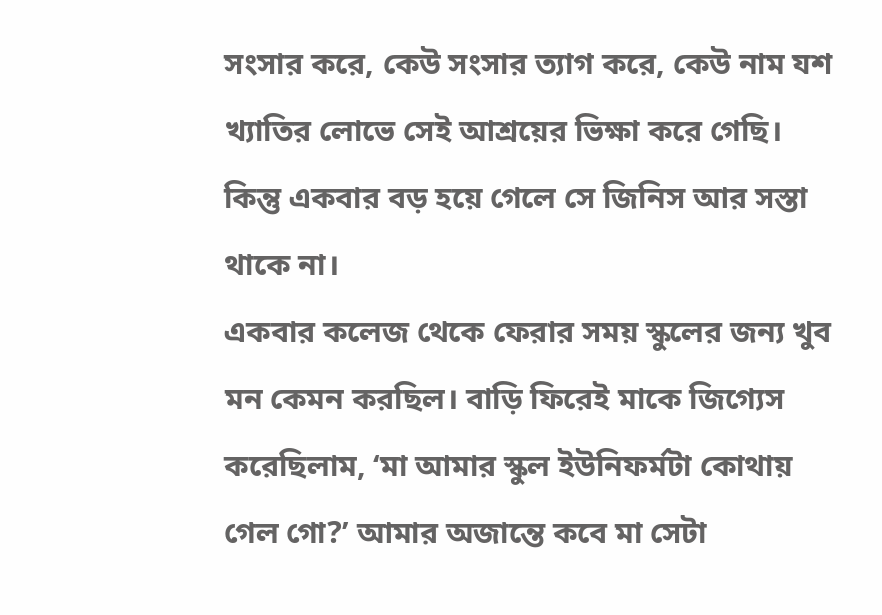সংসার করে, কেউ সংসার ত্যাগ করে, কেউ নাম যশ খ্যাতির লোভে সেই আশ্রয়ের ভিক্ষা করে গেছি। কিন্তু একবার বড় হয়ে গেলে সে জিনিস আর সস্তা থাকে না।
একবার কলেজ থেকে ফেরার সময় স্কুলের জন্য খুব মন কেমন করছিল। বাড়ি ফিরেই মাকে জিগ্যেস করেছিলাম, ‘মা আমার স্কুল ইউনিফর্মটা কোথায় গেল গো?’ আমার অজান্তে কবে মা সেটা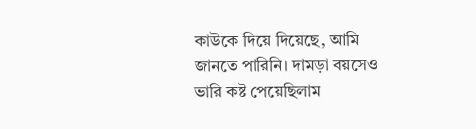কাউকে দিয়ে দিয়েছে, আমি জানতে পারিনি। দামড়া বয়সেও ভারি কষ্ট পেয়েছিলাম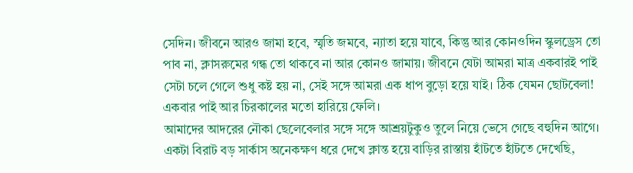সেদিন। জীবনে আরও জামা হবে, স্মৃতি জমবে, ন্যাতা হয়ে যাবে, কিন্তু আর কোনওদিন স্কুলড্রেস তো পাব না, ক্লাসরুমের গন্ধ তো থাকবে না আর কোনও জামায়। জীবনে যেটা আমরা মাত্র একবারই পাই সেটা চলে গেলে শুধু কষ্ট হয় না, সেই সঙ্গে আমরা এক ধাপ বুড়ো হয়ে যাই। ঠিক যেমন ছোটবেলা! একবার পাই আর চিরকালের মতো হারিয়ে ফেলি।
আমাদের আদরের নৌকা ছেলেবেলার সঙ্গে সঙ্গে আশ্রয়টুকুও তুলে নিয়ে ভেসে গেছে বহুদিন আগে। একটা বিরাট বড় সার্কাস অনেকক্ষণ ধরে দেখে ক্লান্ত হয়ে বাড়ির রাস্তায় হাঁটতে হাঁটতে দেখেছি,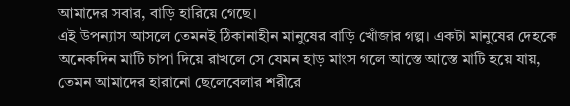আমাদের সবার, বাড়ি হারিয়ে গেছে।
এই উপন্যাস আসলে তেমনই ঠিকানাহীন মানুষের বাড়ি খোঁজার গল্প। একটা মানুষের দেহকে অনেকদিন মাটি চাপা দিয়ে রাখলে সে যেমন হাড় মাংস গলে আস্তে আস্তে মাটি হয়ে যায়, তেমন আমাদের হারানো ছেলেবেলার শরীরে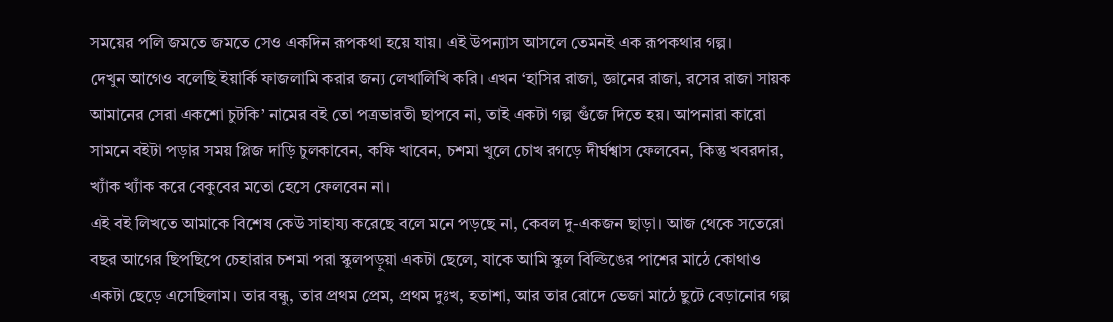সময়ের পলি জমতে জমতে সেও একদিন রূপকথা হয়ে যায়। এই উপন্যাস আসলে তেমনই এক রূপকথার গল্প।
দেখুন আগেও বলেছি ইয়ার্কি ফাজলামি করার জন্য লেখালিখি করি। এখন ‘হাসির রাজা, জ্ঞানের রাজা, রসের রাজা সায়ক আমানের সেরা একশো চুটকি’ নামের বই তো পত্রভারতী ছাপবে না, তাই একটা গল্প গুঁজে দিতে হয়। আপনারা কারো সামনে বইটা পড়ার সময় প্লিজ দাড়ি চুলকাবেন, কফি খাবেন, চশমা খুলে চোখ রগড়ে দীর্ঘশ্বাস ফেলবেন, কিন্তু খবরদার, খ্যাঁক খ্যাঁক করে বেকুবের মতো হেসে ফেলবেন না।
এই বই লিখতে আমাকে বিশেষ কেউ সাহায্য করেছে বলে মনে পড়ছে না, কেবল দু-একজন ছাড়া। আজ থেকে সতেরো বছর আগের ছিপছিপে চেহারার চশমা পরা স্কুলপড়ুয়া একটা ছেলে, যাকে আমি স্কুল বিল্ডিঙের পাশের মাঠে কোথাও একটা ছেড়ে এসেছিলাম। তার বন্ধু, তার প্রথম প্রেম, প্রথম দুঃখ, হতাশা, আর তার রোদে ভেজা মাঠে ছুটে বেড়ানোর গল্প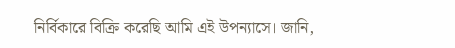নির্বিকারে বিক্রি করেছি আমি এই উপন্যাসে। জানি,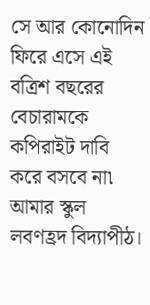সে আর কোনোদিন ফিরে এসে এই বত্রিশ বছরের বেচারামকে কপিরাইট দাবি করে বসবে না৷
আমার স্কুল লবণহ্রদ বিদ্যাপীঠ।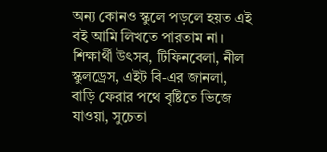অন্য কোনও স্কুলে পড়লে হয়ত এই বই আমি লিখতে পারতাম না। শিক্ষার্থী উৎসব, টিফিনবেলা, নীল স্কুলড্রেস, এইট বি-এর জানলা, বাড়ি ফেরার পথে বৃষ্টিতে ভিজে যাওয়া, সুচেতা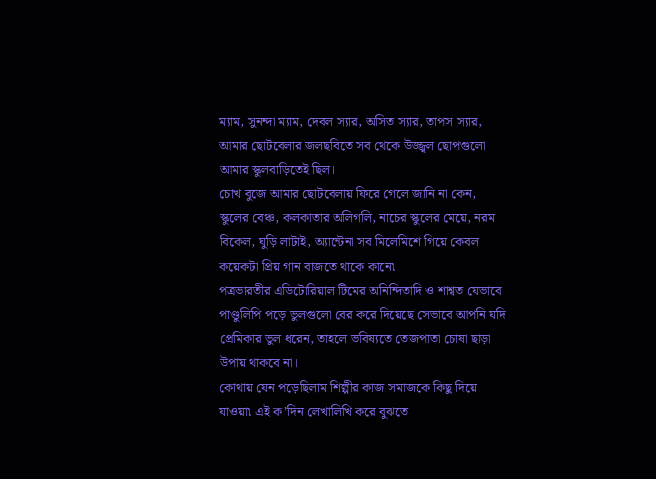ম্যাম, সুনন্দা ম্যাম, দেবল স্যার, অসিত স্যার, তাপস স্যার, আমার ছোটবেলার জলছবিতে সব থেকে উজ্জ্বল ছোপগুলো আমার স্কুলবাড়িতেই ছিল।
চোখ বুজে আমার ছোটবেলায় ফিরে গেলে জানি না কেন, স্কুলের বেঞ্চ, কলকাতার অলিগলি, নাচের স্কুলের মেয়ে, নরম বিকেল, ঘুড়ি লাটাই, অ্যান্টেনা সব মিলেমিশে গিয়ে কেবল কয়েকটা প্রিয় গান বাজতে থাকে কানে৷
পত্রভারতীর এডিটোরিয়াল টিমের অনিন্দিতাদি ও শাশ্বত যেভাবে পাণ্ডুলিপি পড়ে ভুলগুলো বের করে দিয়েছে সেভাবে আপনি যদি প্রেমিকার ভুল ধরেন, তাহলে ভবিষ্যতে তেজপাতা চোষা ছাড়া উপায় থাকবে না।
কোথায় যেন পড়েছিলাম শিল্পীর কাজ সমাজকে কিছু দিয়ে যাওয়া৷ এই ক’দিন লেখালিখি করে বুঝতে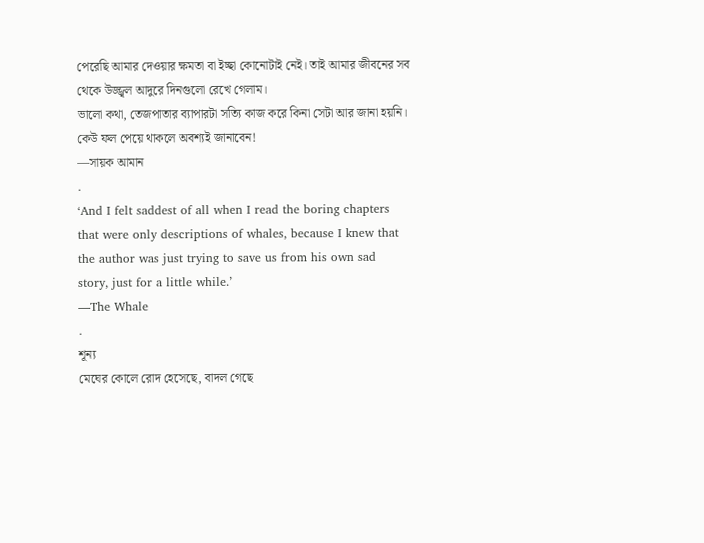পেরেছি আমার দেওয়ার ক্ষমতা বা ইচ্ছা কোনোটাই নেই। তাই আমার জীবনের সব থেকে উজ্জ্বল আদুরে দিনগুলো রেখে গেলাম।
ভালো কথা, তেজপাতার ব্যাপারটা সত্যি কাজ করে কিনা সেটা আর জানা হয়নি। কেউ ফল পেয়ে থাকলে অবশ্যই জানাবেন!
—সায়ক আমান
.
‘And I felt saddest of all when I read the boring chapters
that were only descriptions of whales, because I knew that
the author was just trying to save us from his own sad
story, just for a little while.’
—The Whale
.
শূন্য
মেঘের কোলে রোদ হেসেছে, বাদল গেছে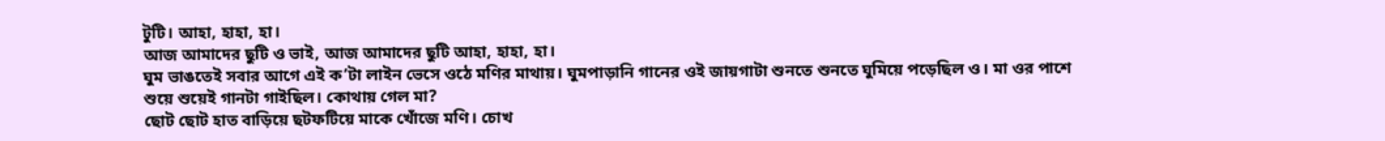টুটি। আহা, হাহা, হা।
আজ আমাদের ছুটি ও ভাই, আজ আমাদের ছুটি আহা, হাহা, হা।
ঘুম ভাঙতেই সবার আগে এই ক’টা লাইন ভেসে ওঠে মণির মাথায়। ঘুমপাড়ানি গানের ওই জায়গাটা শুনতে শুনতে ঘুমিয়ে পড়েছিল ও। মা ওর পাশে শুয়ে শুয়েই গানটা গাইছিল। কোথায় গেল মা?
ছোট ছোট হাত বাড়িয়ে ছটফটিয়ে মাকে খোঁজে মণি। চোখ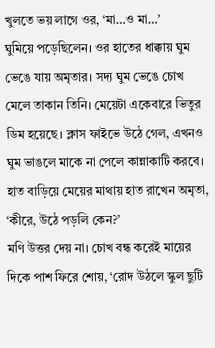খুলতে ভয় লাগে ওর, ‘মা…ও মা…’
ঘুমিয়ে পড়েছিলেন। ওর হাতের ধাক্কায় ঘুম ভেঙে যায় অমৃতার। সদ্য ঘুম ভেঙে চোখ মেলে তাকান তিনি। মেয়েটা একেবারে ভিতুর ডিম হয়েছে। ক্লাস ফাইভে উঠে গেল, এখনও ঘুম ভাঙলে মাকে না পেলে কান্নাকাটি করবে। হাত বাড়িয়ে মেয়ের মাথায় হাত রাখেন অমৃতা, ‘কীরে, উঠে পড়লি কেন?’
মণি উত্তর দেয় না। চোখ বন্ধ করেই মায়ের দিকে পাশ ফিরে শোয়, ‘রোদ উঠলে স্কুল ছুটি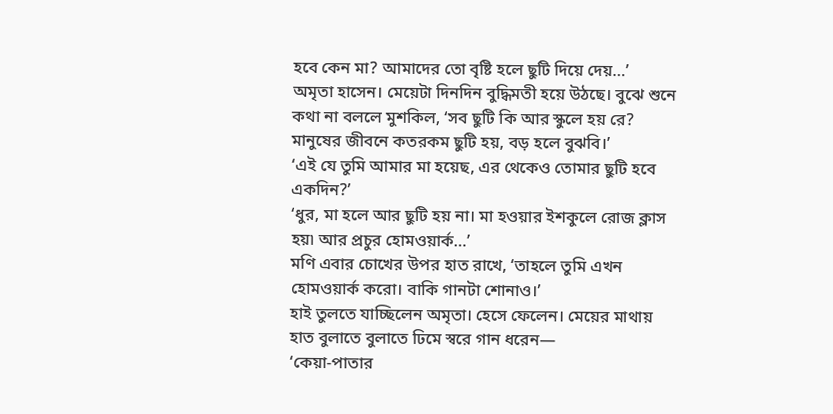হবে কেন মা? আমাদের তো বৃষ্টি হলে ছুটি দিয়ে দেয়…’
অমৃতা হাসেন। মেয়েটা দিনদিন বুদ্ধিমতী হয়ে উঠছে। বুঝে শুনে কথা না বললে মুশকিল, ‘সব ছুটি কি আর স্কুলে হয় রে? মানুষের জীবনে কতরকম ছুটি হয়, বড় হলে বুঝবি।’
‘এই যে তুমি আমার মা হয়েছ, এর থেকেও তোমার ছুটি হবে একদিন?’
‘ধুর, মা হলে আর ছুটি হয় না। মা হওয়ার ইশকুলে রোজ ক্লাস হয়৷ আর প্রচুর হোমওয়ার্ক…’
মণি এবার চোখের উপর হাত রাখে, ‘তাহলে তুমি এখন হোমওয়ার্ক করো। বাকি গানটা শোনাও।’
হাই তুলতে যাচ্ছিলেন অমৃতা। হেসে ফেলেন। মেয়ের মাথায় হাত বুলাতে বুলাতে ঢিমে স্বরে গান ধরেন—
‘কেয়া-পাতার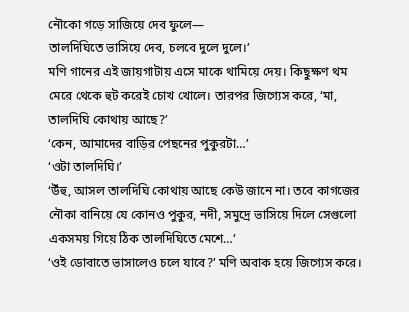নৌকো গড়ে সাজিয়ে দেব ফুলে—
তালদিঘিতে ভাসিয়ে দেব, চলবে দুলে দুলে।’
মণি গানের এই জায়গাটায় এসে মাকে থামিয়ে দেয়। কিছুক্ষণ থম মেরে থেকে হুট করেই চোখ খোলে। তারপর জিগ্যেস করে, ‘মা, তালদিঘি কোথায় আছে?’
‘কেন, আমাদের বাড়ির পেছনের পুকুরটা…’
‘ওটা তালদিঘি।’
‘উঁহু, আসল তালদিঘি কোথায় আছে কেউ জানে না। তবে কাগজের নৌকা বানিয়ে যে কোনও পুকুর, নদী, সমুদ্রে ভাসিয়ে দিলে সেগুলো একসময় গিয়ে ঠিক তালদিঘিতে মেশে…’
‘ওই ডোবাতে ভাসালেও চলে যাবে?’ মণি অবাক হয়ে জিগ্যেস করে।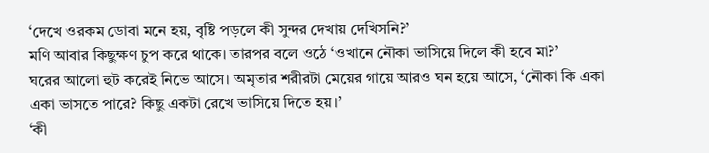‘দেখে ওরকম ডোবা মনে হয়, বৃষ্টি পড়লে কী সুন্দর দেখায় দেখিসনি?’
মণি আবার কিছুক্ষণ চুপ করে থাকে। তারপর বলে ওঠে ‘ওখানে নৌকা ভাসিয়ে দিলে কী হবে মা?’
ঘরের আলো হুট করেই নিভে আসে। অমৃতার শরীরটা মেয়ের গায়ে আরও ঘন হয়ে আসে, ‘নৌকা কি একা একা ভাসতে পারে? কিছু একটা রেখে ভাসিয়ে দিতে হয়।’
‘কী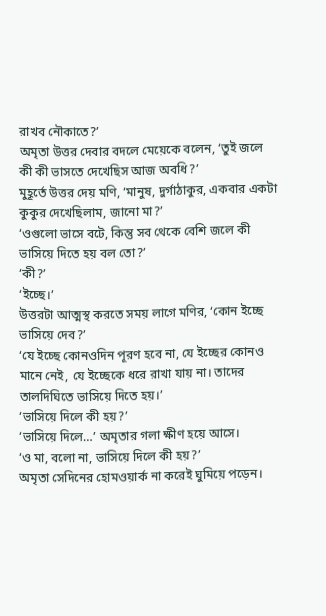রাখব নৌকাতে?’
অমৃতা উত্তর দেবার বদলে মেয়েকে বলেন, ‘তুই জলে কী কী ভাসতে দেখেছিস আজ অবধি?’
মুহূর্তে উত্তর দেয় মণি, ‘মানুষ, দুর্গাঠাকুর, একবার একটা কুকুর দেখেছিলাম, জানো মা?’
‘ওগুলো ভাসে বটে, কিন্তু সব থেকে বেশি জলে কী ভাসিয়ে দিতে হয় বল তো?’
‘কী?’
‘ইচ্ছে।’
উত্তরটা আত্মস্থ করতে সময় লাগে মণির, ‘কোন ইচ্ছে ভাসিয়ে দেব?’
‘যে ইচ্ছে কোনওদিন পূরণ হবে না, যে ইচ্ছের কোনও মানে নেই, যে ইচ্ছেকে ধরে রাখা যায় না। তাদের তালদিঘিতে ভাসিয়ে দিতে হয়।’
‘ভাসিয়ে দিলে কী হয়?’
‘ভাসিয়ে দিলে…’ অমৃতার গলা ক্ষীণ হয়ে আসে।
‘ও মা, বলো না, ভাসিয়ে দিলে কী হয়?’
অমৃতা সেদিনের হোমওয়ার্ক না করেই ঘুমিয়ে পড়েন।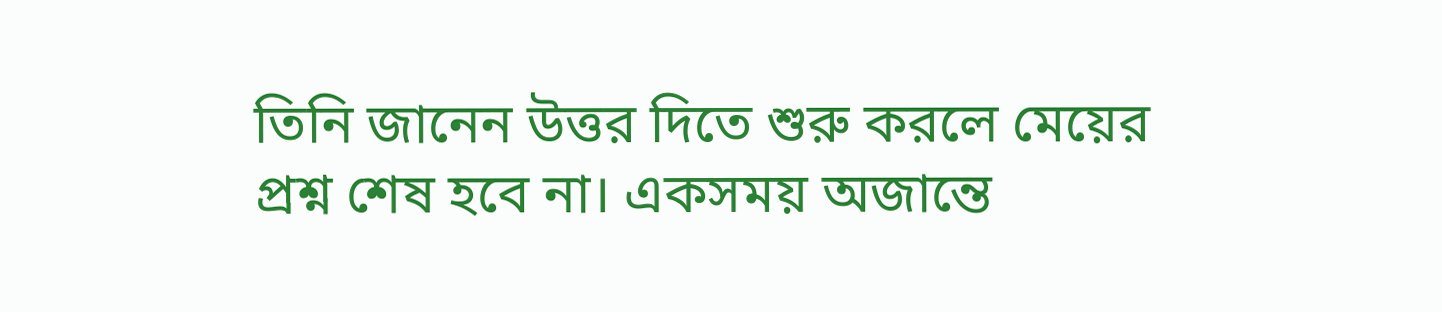তিনি জানেন উত্তর দিতে শুরু করলে মেয়ের প্রশ্ন শেষ হবে না। একসময় অজান্তে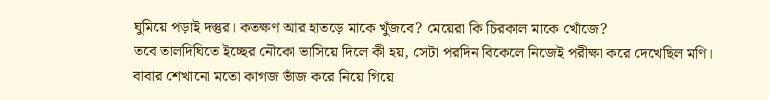ঘুমিয়ে পড়াই দস্তুর। কতক্ষণ আর হাতড়ে মাকে খুঁজবে? মেয়েরা কি চিরকাল মাকে খোঁজে?
তবে তালদিঘিতে ইচ্ছের নৌকো ভাসিয়ে দিলে কী হয়, সেটা পরদিন বিকেলে নিজেই পরীক্ষা করে দেখেছিল মণি।
বাবার শেখানো মতো কাগজ ভাঁজ করে নিয়ে গিয়ে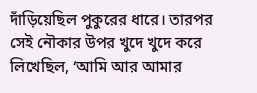দাঁড়িয়েছিল পুকুরের ধারে। তারপর সেই নৌকার উপর খুদে খুদে করে লিখেছিল, ‘আমি আর আমার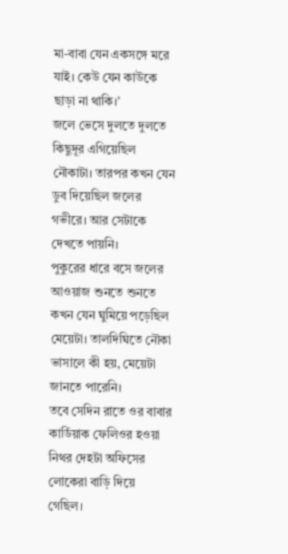মা-বাবা যেন একসঙ্গে মরে যাই। কেউ যেন কাউকে ছাড়া না থাকি।’
জলে ভেসে দুলতে দুলতে কিছুদূর এগিয়েছিল নৌকাটা। তারপর কখন যেন ডুব দিয়েছিল জলের গভীরে। আর সেটাকে দেখতে পায়নি।
পুকুরের ধারে বসে জলের আওয়াজ শুনতে শুনতে কখন যেন ঘুমিয়ে পড়েছিল মেয়েটা। তালদিঘিতে নৌকা ভাসালে কী হয়, মেয়েটা জানতে পারেনি।
তবে সেদিন রাতে ওর বাবার কার্ডিয়াক ফেলিওর হওয়া নিথর দেহটা অফিসের লোকেরা বাড়ি দিয়ে গেছিল।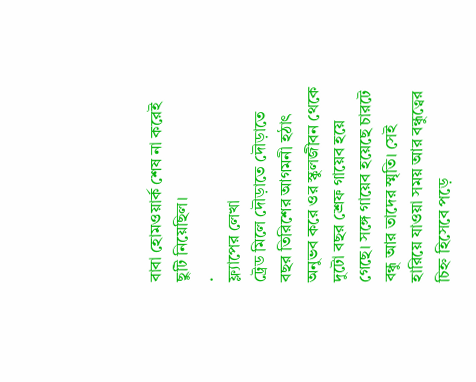বাবা হোমওয়ার্ক শেষ না করেই ছুটি নিয়েছিল।
.
ফ্ল্যাপের লেখা
ট্রেড মিলে দৌড়াতে দৌড়াতে বছর তিরিশের আগমনী হঠাৎ অনুভব করে ওর স্কুলজীবন থেকে দুটো বছর শ্রেফ গায়েব হয়ে গেছে। সঙ্গে গায়েব হয়েছে চারটে বন্ধু আর তাদের স্মৃতি। সেই হারিয়ে যাওয়া সময় আর বন্ধুত্বের চিহ্ন হিসেবে পড়ে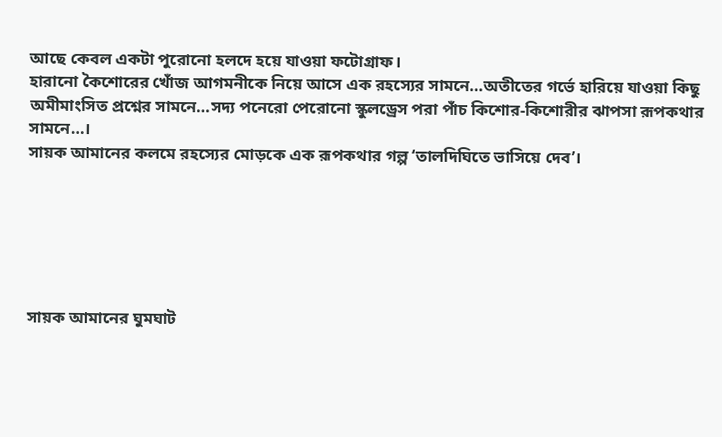আছে কেবল একটা পুরোনো হলদে হয়ে যাওয়া ফটোগ্রাফ।
হারানো কৈশোরের খোঁজ আগমনীকে নিয়ে আসে এক রহস্যের সামনে…অতীতের গর্ভে হারিয়ে যাওয়া কিছু অমীমাংসিত প্রশ্নের সামনে…সদ্য পনেরো পেরোনো স্কুলড্রেস পরা পাঁচ কিশোর-কিশোরীর ঝাপসা রূপকথার সামনে…।
সায়ক আমানের কলমে রহস্যের মোড়কে এক রূপকথার গল্প ‘তালদিঘিতে ভাসিয়ে দেব’।






সায়ক আমানের ঘুমঘাট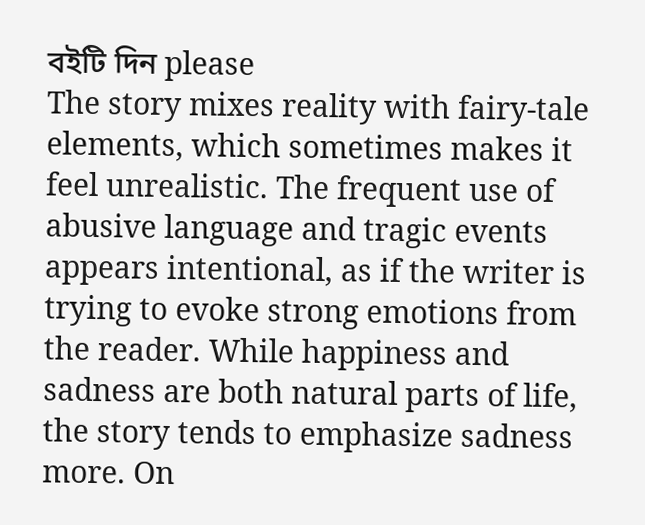বইটি দিন please
The story mixes reality with fairy-tale elements, which sometimes makes it feel unrealistic. The frequent use of abusive language and tragic events appears intentional, as if the writer is trying to evoke strong emotions from the reader. While happiness and sadness are both natural parts of life, the story tends to emphasize sadness more. On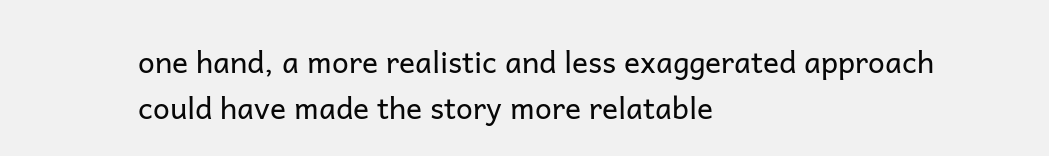one hand, a more realistic and less exaggerated approach could have made the story more relatable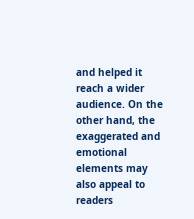and helped it reach a wider audience. On the other hand, the exaggerated and emotional elements may also appeal to readers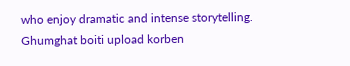who enjoy dramatic and intense storytelling.
Ghumghat boiti upload korben